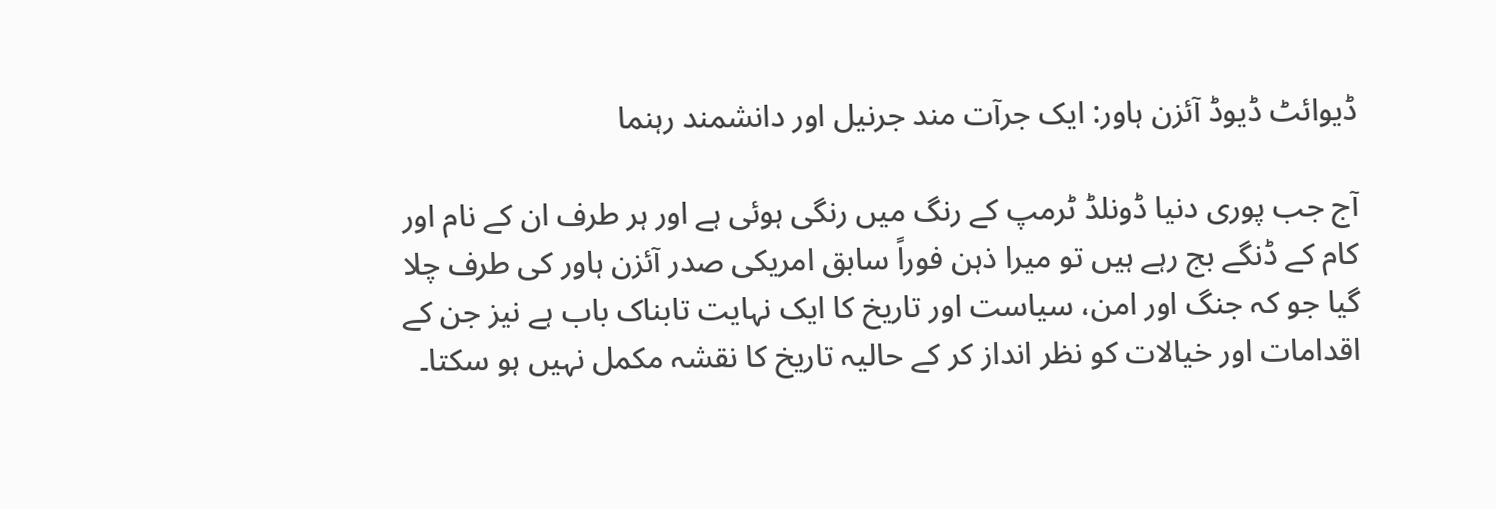ڈیوائٹ ڈیوڈ آئزن ہاور: ایک جرآت مند جرنیل اور دانشمند رہنما

آج جب پوری دنیا ڈونلڈ ٹرمپ کے رنگ میں رنگی ہوئی ہے اور ہر طرف ان کے نام اور کام کے ڈنگے بج رہے ہیں تو میرا ذہن فوراً سابق امریکی صدر آئزن ہاور کی طرف چلا گیا جو کہ جنگ اور امن، سیاست اور تاریخ کا ایک نہایت تابناک باب ہے نیز جن کے اقدامات اور خیالات کو نظر انداز کر کے حالیہ تاریخ کا نقشہ مکمل نہیں ہو سکتا۔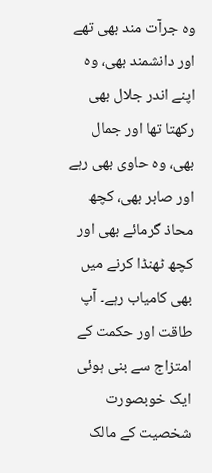وہ جرآت مند بھی تھے اور دانشمند بھی، وہ اپنے اندر جلال بھی رکھتا تھا اور جمال بھی، وہ حاوی بھی رہے اور صابر بھی، کچھ محاذ گرمائے بھی اور کچھ ٹھنڈا کرنے میں بھی کامیاب رہے۔ آپ طاقت اور حکمت کے امتزاج سے بنی ہوئی ایک خوبصورت شخصیت کے مالک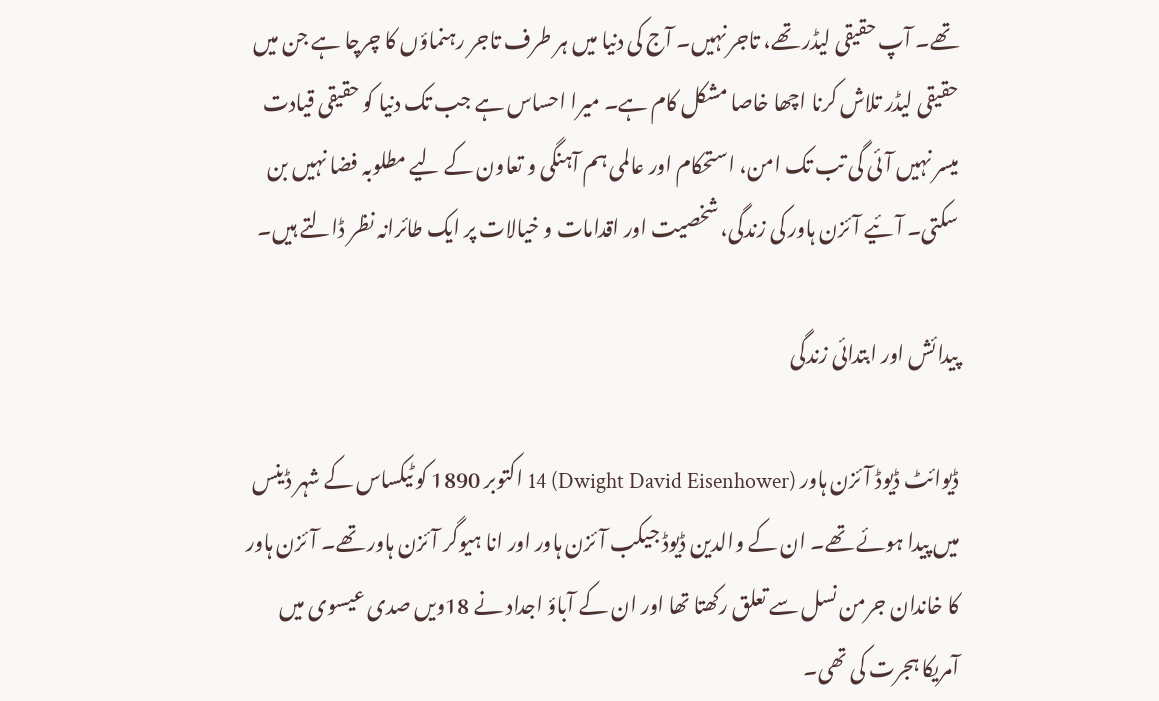تھے۔ آپ حقیقی لیڈر تھے، تاجر نہیں۔ آج کی دنیا میں ہر طرف تاجر رہنماؤں کا چرچا ہے جن میں حقیقی لیڈر تلاش کرنا اچھا خاصا مشکل کام ہے۔ میرا احساس ہے جب تک دنیا کو حقیقی قیادت میسر نہیں آئی گی تب تک امن، استحکام اور عالمی ہم آہنگی و تعاون کے لیے مطلوبہ فضا نہیں بن سکتی۔ آئیے آئزن ہاور کی زندگی، شخصیت اور اقدامات و خیالات پر ایک طائرانہ نظر ڈالتے ہیں۔

پیدائش اور ابتدائی زندگی

ڈیوائٹ ڈیوڈ آئزن ہاور (Dwight David Eisenhower) 14 اکتوبر 1890 کو ٹیکساس کے شہر ڈینس میں پیدا ہوئے تھے۔ ان کے والدین ڈیوڈ جیکب آئزن ہاور اور انا ہیوگر آئزن ہاور تھے۔ آئزن ہاور کا خاندان جرمن نسل سے تعلق رکھتا تھا اور ان کے آباؤ اجداد نے 18ویں صدی عیسوی میں آمریکا ہجرت کی تھی۔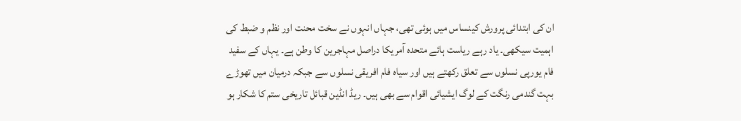ان کی ابتدائی پرورش کینساس میں ہوئی تھی، جہاں انہوں نے سخت محنت اور نظم و ضبط کی اہمیت سیکھی۔ یاد رہے ریاست ہائے متحدہ آمریکا دراصل مہاجرین کا وطن ہے۔ یہاں کے سفید فام یورپی نسلوں سے تعلق رکھتے ہیں اور سیاہ فام افریقی نسلوں سے جبکہ درمیان میں تھوڑے بہت گندمی رنگت کے لوگ ایشیائی اقوام سے بھی ہیں۔ ریڈ انڈین قبائل تاریخی ستم کا شکار ہو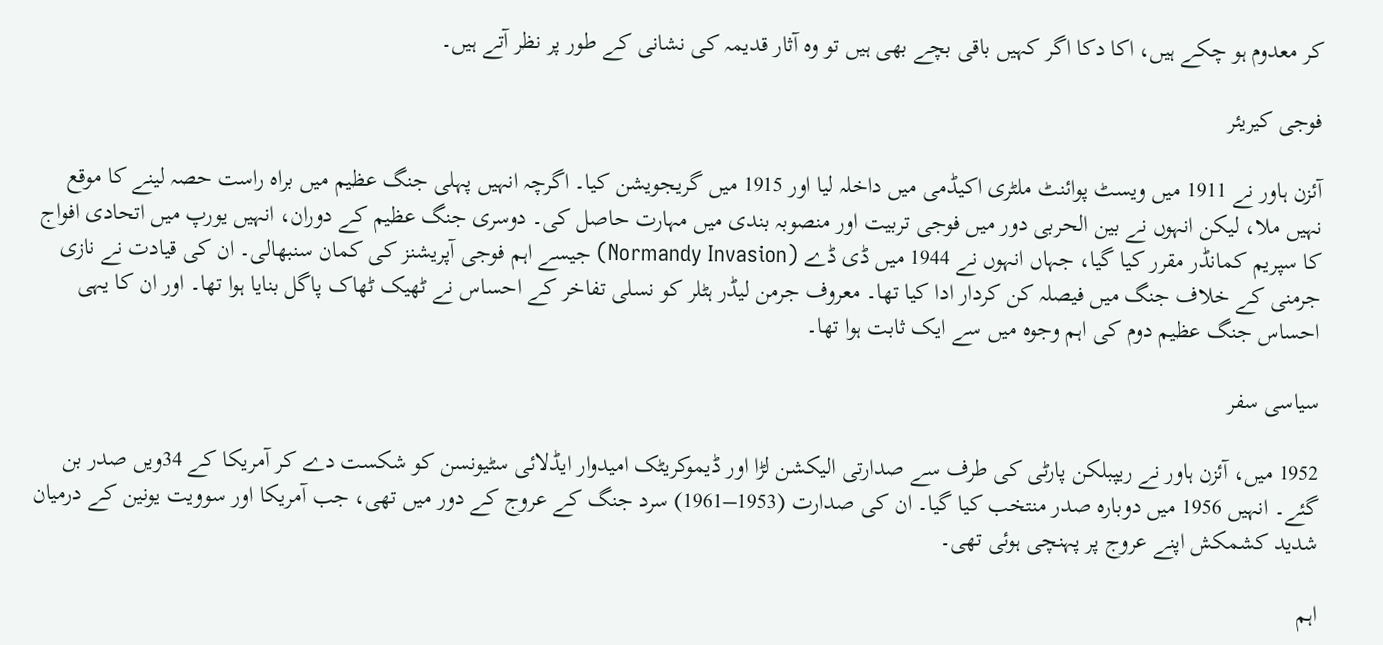کر معدوم ہو چکے ہیں، اکا دکا اگر کہیں باقی بچے بھی ہیں تو وہ آثار قدیمہ کی نشانی کے طور پر نظر آتے ہیں۔

فوجی کیریئر

آئزن ہاور نے 1911 میں ویسٹ پوائنٹ ملٹری اکیڈمی میں داخلہ لیا اور 1915 میں گریجویشن کیا۔ اگرچہ انہیں پہلی جنگ عظیم میں براہ راست حصہ لینے کا موقع نہیں ملا، لیکن انہوں نے بین الحربی دور میں فوجی تربیت اور منصوبہ بندی میں مہارت حاصل کی۔ دوسری جنگ عظیم کے دوران، انہیں یورپ میں اتحادی افواج کا سپریم کمانڈر مقرر کیا گیا، جہاں انہوں نے 1944 میں ڈی ڈے (Normandy Invasion) جیسے اہم فوجی آپریشنز کی کمان سنبھالی۔ ان کی قیادت نے نازی جرمنی کے خلاف جنگ میں فیصلہ کن کردار ادا کیا تھا۔ معروف جرمن لیڈر ہٹلر کو نسلی تفاخر کے احساس نے ٹھیک ٹھاک پاگل بنایا ہوا تھا۔ اور ان کا یہی احساس جنگ عظیم دوم کی اہم وجوہ میں سے ایک ثابت ہوا تھا۔

سیاسی سفر

1952 میں، آئزن ہاور نے ریپبلکن پارٹی کی طرف سے صدارتی الیکشن لڑا اور ڈیموکریٹک امیدوار ایڈلائی سٹیونسن کو شکست دے کر آمریکا کے 34ویں صدر بن گئے۔ انہیں 1956 میں دوبارہ صدر منتخب کیا گیا۔ ان کی صدارت (1953–1961) سرد جنگ کے عروج کے دور میں تھی، جب آمریکا اور سوویت یونین کے درمیان شدید کشمکش اپنے عروج پر پہنچی ہوئی تھی۔

اہم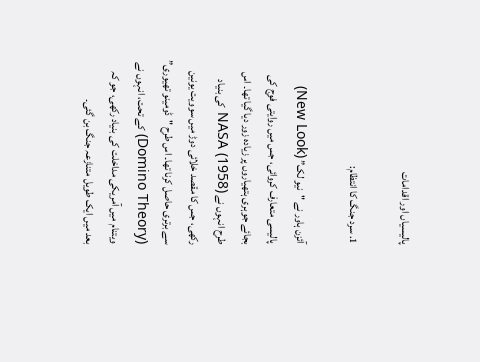پالیسیاں اور اقدامات

1. سرد جنگ کا انتظام:

آئزن ہاور نے "نیو لک” (New Look) پالیسی متعارف کروائی، جس میں روایتی فوج کی بجائے جوہری ہتھیاروں پر زیادہ زور دیا گیا تھا۔ اس طرح انہوں نے NASA (1958) کی بنیاد رکھی، جس کا مقصد خلائی دوڑ میں سوویت یونین سے برتری حاصل کرنا تھا۔ اس طرح "ڈومینو تھیوری” (Domino Theory) کے تحت، انہوں نے ویتنام میں آمریکی مداخلت کی بنیاد رکھی، جو کہ بعد میں ایک طویل متنازعہ جنگ بن گئی۔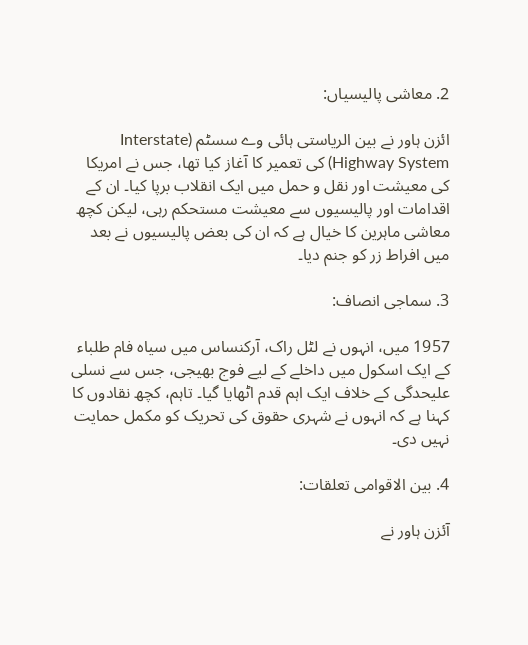2. معاشی پالیسیاں:

ائزن ہاور نے بین الریاستی ہائی وے سسٹم (Interstate Highway System) کی تعمیر کا آغاز کیا تھا، جس نے امریکا کی معیشت اور نقل و حمل میں ایک انقلاب برپا کیا۔ ان کے اقدامات اور پالیسیوں سے معیشت مستحکم رہی، لیکن کچھ معاشی ماہرین کا خیال ہے کہ ان کی بعض پالیسیوں نے بعد میں افراط زر کو جنم دیا۔

3. سماجی انصاف:

1957 میں، انہوں نے لٹل راک، آرکنساس میں سیاہ فام طلباء کے ایک اسکول میں داخلے کے لیے فوج بھیجی، جس سے نسلی علیحدگی کے خلاف ایک اہم قدم اٹھایا گیا۔ تاہم، کچھ نقادوں کا کہنا ہے کہ انہوں نے شہری حقوق کی تحریک کو مکمل حمایت نہیں دی۔

4. بین الاقوامی تعلقات:

آئزن ہاور نے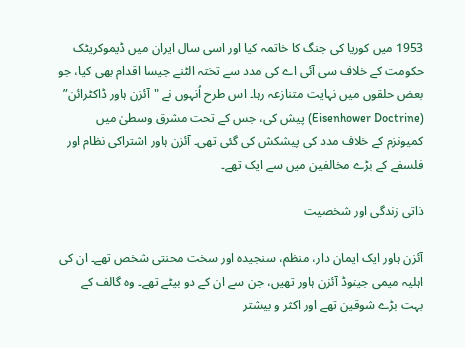1953 میں کوریا کی جنگ کا خاتمہ کیا اور اسی سال ایران میں ڈیموکریٹک حکومت کے خلاف سی آئی اے کی مدد سے تختہ الٹنے جیسا اقدام بھی کیا، جو بعض حلقوں میں نہایت متنازعہ رہا۔ اس طرح اُنہوں نے "آئزن ہاور ڈاکٹرائن” (Eisenhower Doctrine) پیش کی، جس کے تحت مشرق وسطیٰ میں کمیونزم کے خلاف مدد کی پیشکش کی گئی تھی۔ آئزن ہاور اشتراکی نظام اور فلسفے کے بڑے مخالفین میں سے ایک تھے۔

ذاتی زندگی اور شخصیت

آئزن ہاور ایک ایمان دار، منظم، سنجیدہ اور سخت محنتی شخص تھے۔ ان کی اہلیہ میمی جینوڈ آئزن ہاور تھیں، جن سے ان کے دو بیٹے تھے۔ وہ گالف کے بہت بڑے شوقین تھے اور اکثر و بیشتر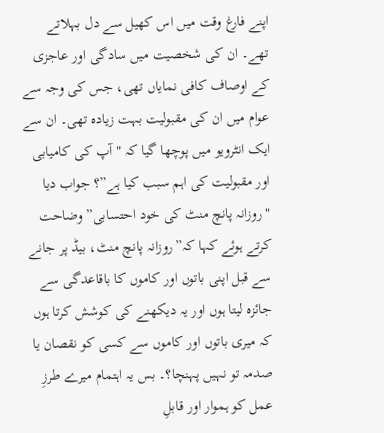اپنے فارغ وقت میں اس کھیل سے دل بہلاتے تھے۔ ان کی شخصیت میں سادگی اور عاجزی کے اوصاف کافی نمایاں تھی، جس کی وجہ سے عوام میں ان کی مقبولیت بہت زیادہ تھی۔ ان سے ایک انٹرویو میں پوچھا گیا کہ "آپ کی کامیابی اور مقبولیت کی اہم سبب کیا ہے”؟ جواب دیا "روزانہ پانچ منٹ کی خود احتسابی” وضاحت کرتے ہوئے کہا کہ”روزانہ پانچ منٹ، بیڈ پر جانے سے قبل اپنی باتوں اور کاموں کا باقاعدگی سے جائزہ لیتا ہوں اور یہ دیکھنے کی کوشش کرتا ہوں کہ میری باتوں اور کاموں سے کسی کو نقصان یا صدمہ تو نہیں پہنچا؟۔ بس یہ اہتمام میرے طرزِ عمل کو ہموار اور قابلِ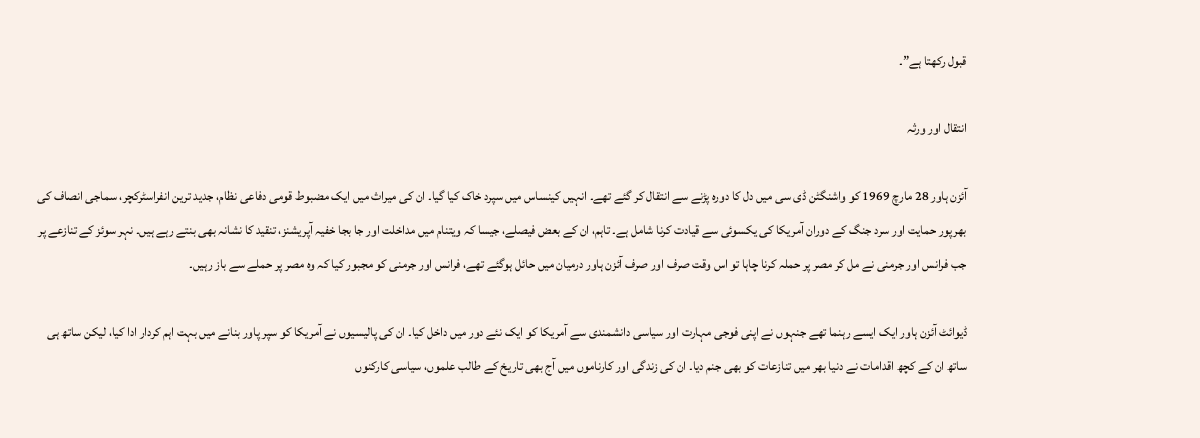قبول رکھتا ہے”۔

انتقال اور ورثہ

آئزن ہاور 28 مارچ 1969 کو واشنگٹن ڈی سی میں دل کا دورہ پڑنے سے انتقال کر گئے تھے۔ انہیں کینساس میں سپرد خاک کیا گیا۔ ان کی میراث میں ایک مضبوط قومی دفاعی نظام، جدید ترین انفراسٹرکچر، سماجی انصاف کی بھرپور حمایت اور سرد جنگ کے دوران آمریکا کی یکسوئی سے قیادت کرنا شامل ہے۔ تاہم، ان کے بعض فیصلے، جیسا کہ ویتنام میں مداخلت اور جا بجا خفیہ آپریشنز، تنقید کا نشانہ بھی بنتے رہے ہیں۔ نہر سوئز کے تنازعے پر جب فرانس اور جرمنی نے مل کر مصر پر حملہ کرنا چاہا تو اس وقت صرف اور صرف آئزن ہاور درمیان میں حائل ہوگئے تھے، فرانس اور جرمنی کو مجبور کیا کہ وہ مصر پر حملے سے باز رہیں۔

ڈیوائٹ آئزن ہاور ایک ایسے رہنما تھے جنہوں نے اپنی فوجی مہارت اور سیاسی دانشمندی سے آمریکا کو ایک نئے دور میں داخل کیا۔ ان کی پالیسیوں نے آمریکا کو سپر پاور بنانے میں بہت اہم کردار ادا کیا، لیکن ساتھ ہی ساتھ ان کے کچھ اقدامات نے دنیا بھر میں تنازعات کو بھی جنم دیا۔ ان کی زندگی اور کارناموں میں آج بھی تاریخ کے طالب علموں، سیاسی کارکنوں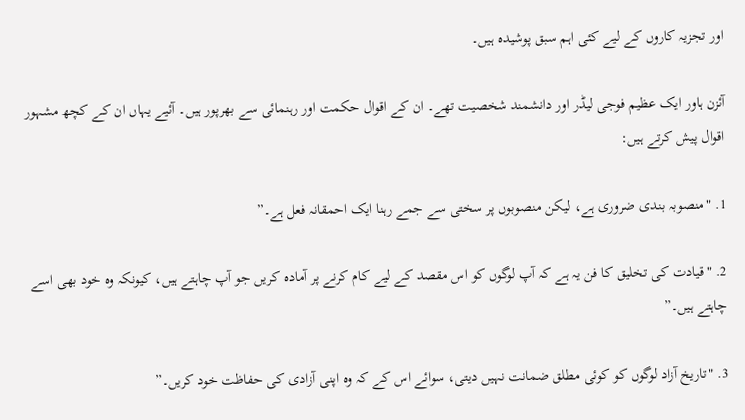اور تجزیہ کاروں کے لیے کئی اہم سبق پوشیدہ ہیں۔

آئزن ہاور ایک عظیم فوجی لیڈر اور دانشمند شخصیت تھے۔ ان کے اقوال حکمت اور رہنمائی سے بھرپور ہیں۔ آئیے یہاں ان کے کچھ مشہور اقوال پیش کرتے ہیں:

1. "منصوبہ بندی ضروری ہے، لیکن منصوبوں پر سختی سے جمے رہنا ایک احمقانہ فعل ہے۔”

2. "قیادت کی تخلیق کا فن یہ ہے کہ آپ لوگوں کو اس مقصد کے لیے کام کرنے پر آمادہ کریں جو آپ چاہتے ہیں، کیونکہ وہ خود بھی اسے چاہتے ہیں۔”

3. "تاریخ آزاد لوگوں کو کوئی مطلق ضمانت نہیں دیتی، سوائے اس کے کہ وہ اپنی آزادی کی حفاظت خود کریں۔”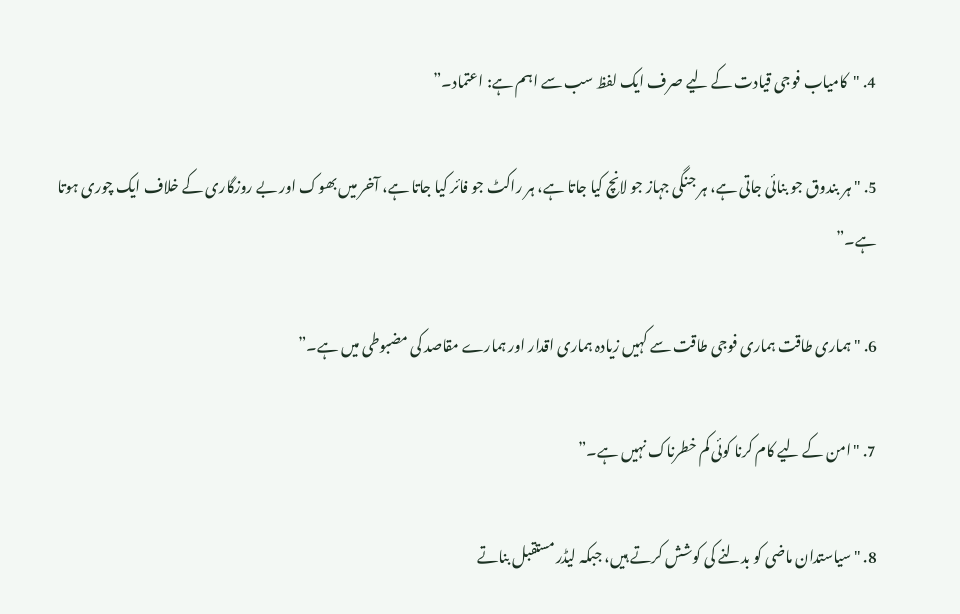4. "کامیاب فوجی قیادت کے لیے صرف ایک لفظ سب سے اہم ہے: اعتماد۔”

5. "ہر بندوق جو بنائی جاتی ہے، ہر جنگی جہاز جو لانچ کیا جاتا ہے، ہر راکٹ جو فائر کیا جاتا ہے، آخر میں بھوک اور بے روزگاری کے خلاف ایک چوری ہوتا ہے۔”

6. "ہماری طاقت ہماری فوجی طاقت سے کہیں زیادہ ہماری اقدار اور ہمارے مقاصد کی مضبوطی میں ہے۔”

7. "امن کے لیے کام کرنا کوئی کم خطرناک نہیں ہے۔”

8. "سیاستدان ماضی کو بدلنے کی کوشش کرتے ہیں، جبکہ لیڈر مستقبل بناتے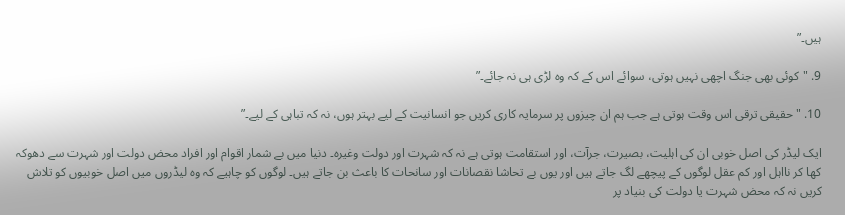ہیں۔”

9. "کوئی بھی جنگ اچھی نہیں ہوتی، سوائے اس کے کہ وہ لڑی ہی نہ جائے۔”

10. "حقیقی ترقی اس وقت ہوتی ہے جب ہم ان چیزوں پر سرمایہ کاری کریں جو انسانیت کے لیے بہتر ہوں، نہ کہ تباہی کے لیے۔”

ایک لیڈر کی اصل خوبی ان کی اہلیت، بصیرت، جرآت، اور استقامت ہوتی ہے نہ کہ شہرت اور دولت وغیرہ۔ دنیا میں بے شمار اقوام اور افراد محض دولت اور شہرت سے دھوکہ کھا کر نااہل اور کم عقل لوگوں کے پیچھے لگ جاتے ہیں اور یوں بے تحاشا نقصانات اور سانحات کا باعث بن جاتے ہیں۔ لوگوں کو چاہیے کہ وہ لیڈروں میں اصل خوبیوں کو تلاش کریں نہ کہ محض شہرت یا دولت کی بنیاد پر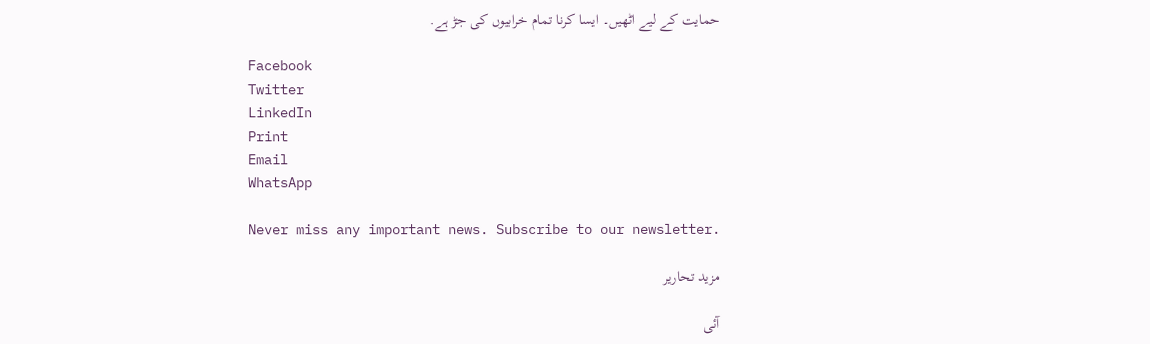حمایت کے لیے اٹھیں۔ ایسا کرنا تمام خرابیوں کی جڑ ہے.

Facebook
Twitter
LinkedIn
Print
Email
WhatsApp

Never miss any important news. Subscribe to our newsletter.

مزید تحاریر

آئی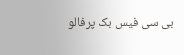بی سی فیس بک پرفالو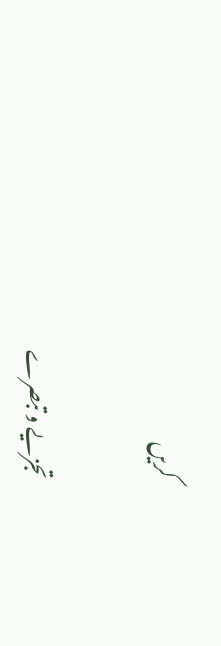کریں

تجزیے و تبصرے